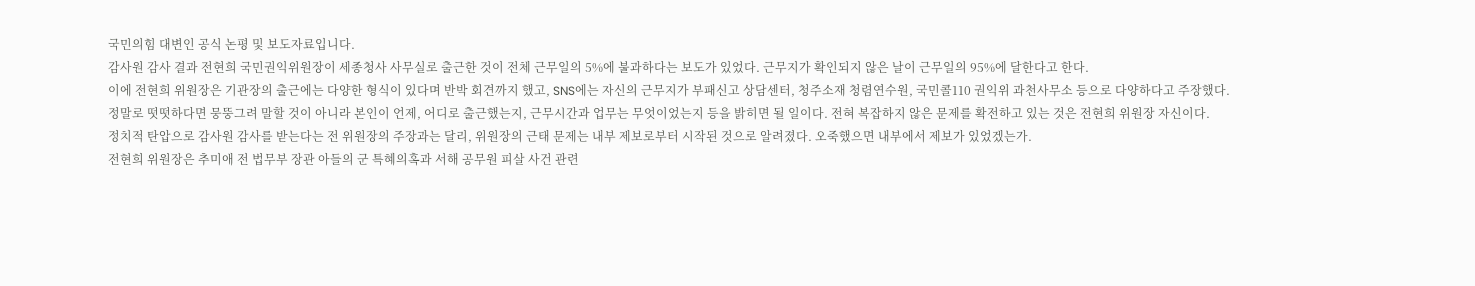국민의힘 대변인 공식 논평 및 보도자료입니다.
감사원 감사 결과 전현희 국민권익위원장이 세종청사 사무실로 출근한 것이 전체 근무일의 5%에 불과하다는 보도가 있었다. 근무지가 확인되지 않은 날이 근무일의 95%에 달한다고 한다.
이에 전현희 위원장은 기관장의 출근에는 다양한 형식이 있다며 반박 회견까지 했고, SNS에는 자신의 근무지가 부패신고 상담센터, 청주소재 청렴연수원, 국민콜110 권익위 과천사무소 등으로 다양하다고 주장했다.
정말로 떳떳하다면 뭉뚱그려 말할 것이 아니라 본인이 언제, 어디로 출근했는지, 근무시간과 업무는 무엇이었는지 등을 밝히면 될 일이다. 전혀 복잡하지 않은 문제를 확전하고 있는 것은 전현희 위원장 자신이다.
정치적 탄압으로 감사원 감사를 받는다는 전 위원장의 주장과는 달리, 위원장의 근태 문제는 내부 제보로부터 시작된 것으로 알려졌다. 오죽했으면 내부에서 제보가 있었겠는가.
전현희 위원장은 추미애 전 법무부 장관 아들의 군 특혜의혹과 서해 공무원 피살 사건 관련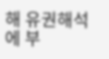해 유권해석에 부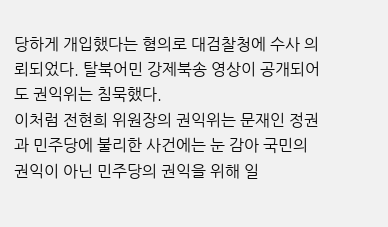당하게 개입했다는 혐의로 대검찰청에 수사 의뢰되었다. 탈북어민 강제북송 영상이 공개되어도 권익위는 침묵했다.
이처럼 전현희 위원장의 권익위는 문재인 정권과 민주당에 불리한 사건에는 눈 감아 국민의 권익이 아닌 민주당의 권익을 위해 일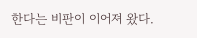한다는 비판이 이어져 왔다.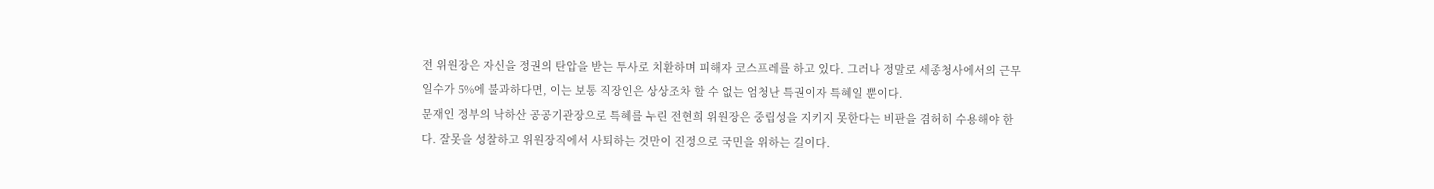전 위원장은 자신을 정권의 탄압을 받는 투사로 치환하며 피해자 코스프레를 하고 있다. 그러나 정말로 세종청사에서의 근무 일수가 5%에 불과하다면, 이는 보통 직장인은 상상조차 할 수 없는 엄청난 특권이자 특혜일 뿐이다.
문재인 정부의 낙하산 공공기관장으로 특혜를 누린 전현희 위원장은 중립성을 지키지 못한다는 비판을 겸허히 수용해야 한다. 잘못을 성찰하고 위원장직에서 사퇴하는 것만이 진정으로 국민을 위하는 길이다.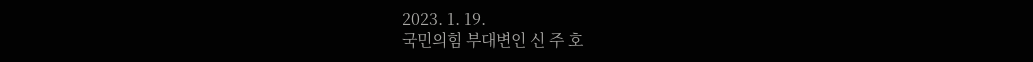2023. 1. 19.
국민의힘 부대변인 신 주 호